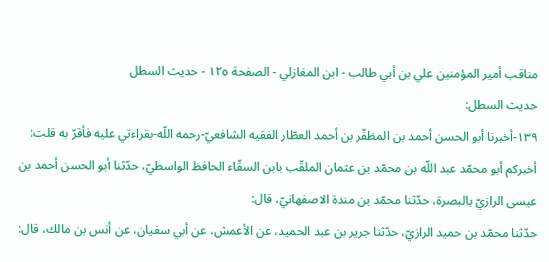مناقب أمير المؤمنين علي بن أبي طالب - ابن المغازلي - الصفحة ١٢٥ - حديث السطل
حديث السطل:
١٣٩-أخبرنا أبو الحسن أحمد بن المظفّر بن أحمد العطّار الفقيه الشافعيّ-رحمه اللّه-بقراءتي عليه فأقرّ به قلت: أخبركم أبو محمّد عبد اللّه بن محمّد بن عثمان الملقّب بابن السقّاء الحافظ الواسطيّ، حدّثنا أبو الحسن أحمد بن عيسى الرازيّ بالبصرة، حدّثنا محمّد بن مندة الاصفهانيّ، قال:
حدّثنا محمّد بن حميد الرازيّ، حدّثنا جرير بن عبد الحميد، عن الأعمش، عن أبي سفيان، عن أنس بن مالك، قال: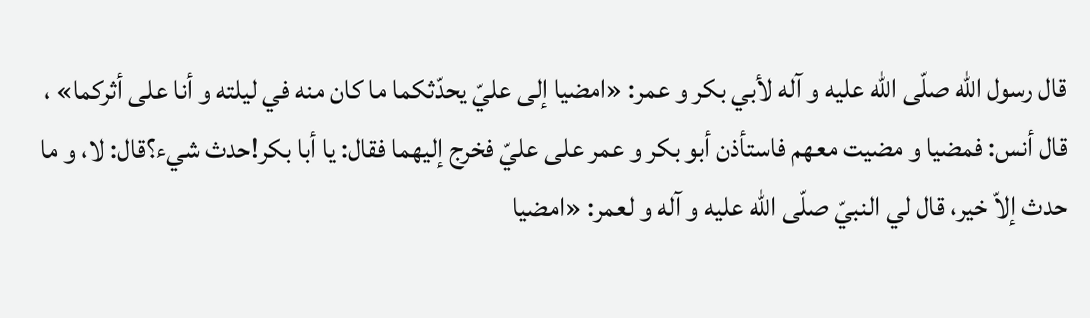قال رسول اللّه صلّى اللّه عليه و آله لأبي بكر و عمر: «امضيا إلى عليّ يحدّثكما ما كان منه في ليلته و أنا على أثركما» ، قال أنس: فمضيا و مضيت معهم فاستأذن أبو بكر و عمر على عليّ فخرج إليهما فقال: يا أبا بكر!حدث شيء؟قال: لا، و ما حدث إلاّ خير، قال لي النبيّ صلّى اللّه عليه و آله و لعمر: «امضيا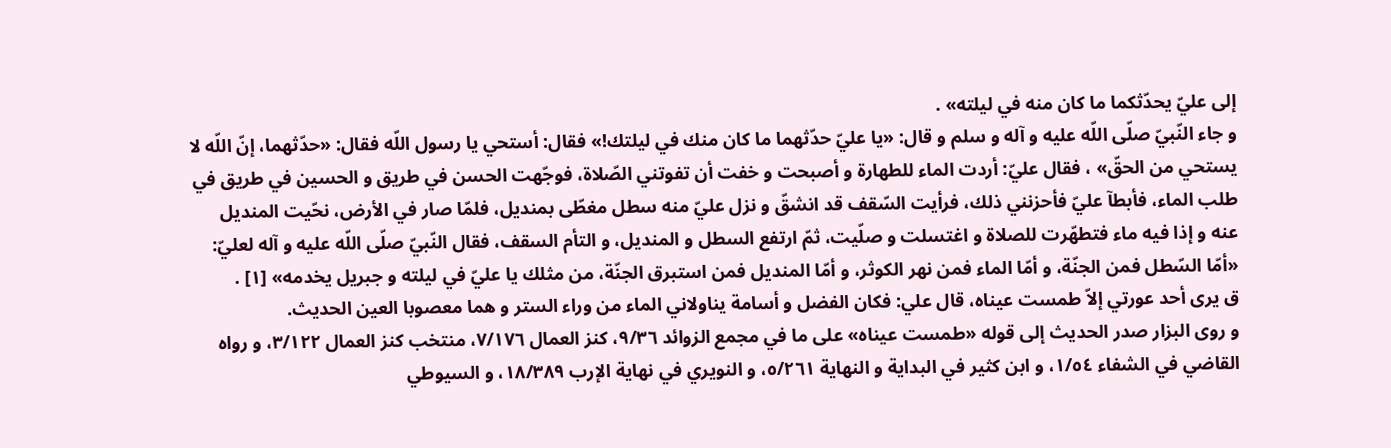إلى عليّ يحدّثكما ما كان منه في ليلته» .
و جاء النّبيّ صلّى اللّه عليه و آله و سلم و قال: «يا عليّ حدّثهما ما كان منك في ليلتك!» فقال: أستحي يا رسول اللّه فقال: «حدّثهما، إنّ اللّه لا يستحي من الحقّ» ، فقال عليّ: أردت الماء للطهارة و أصبحت و خفت أن تفوتني الصّلاة، فوجّهت الحسن في طريق و الحسين في طريق في طلب الماء، فأبطآ عليّ فأحزنني ذلك، فرأيت السّقف قد انشقّ و نزل عليّ منه سطل مغطّى بمنديل، فلمّا صار في الأرض، نحّيت المنديل عنه و إذا فيه ماء فتطهّرت للصلاة و اغتسلت و صلّيت، ثمّ ارتفع السطل و المنديل، و التأم السقف، فقال النّبيّ صلّى اللّه عليه و آله لعليّ: «أمّا السّطل فمن الجنّة، و أمّا الماء فمن نهر الكوثر، و أمّا المنديل فمن استبرق الجنّة، من مثلك يا عليّ في ليلته و جبريل يخدمه» [١] .
ق يرى أحد عورتي إلاّ طمست عيناه، قال علي: فكان الفضل و أسامة يناولاني الماء من وراء الستر و هما معصوبا العين الحديث.
و روى البزار صدر الحديث إلى قوله «طمست عيناه» على ما في مجمع الزوائد ٩/٣٦، كنز العمال ٧/١٧٦، منتخب كنز العمال ٣/١٢٢، و رواه القاضي في الشفاء ١/٥٤، و ابن كثير في البداية و النهاية ٥/٢٦١، و النويري في نهاية الإرب ١٨/٣٨٩، و السيوطي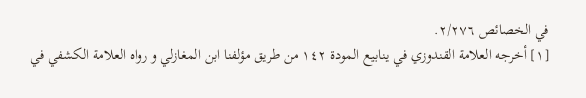في الخصائص ٢/٢٧٦.
[١] أخرجه العلامة القندوزي في ينابيع المودة ١٤٢ من طريق مؤلفنا ابن المغازلي و رواه العلامة الكشفي في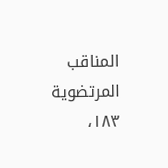المناقب المرتضوية ١٨٣،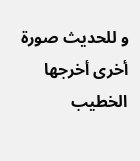و للحديث صورة أخرى أخرجها الخطيب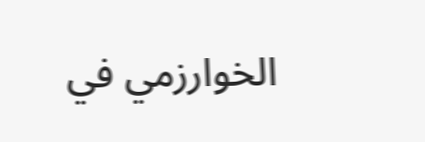الخوارزمي في